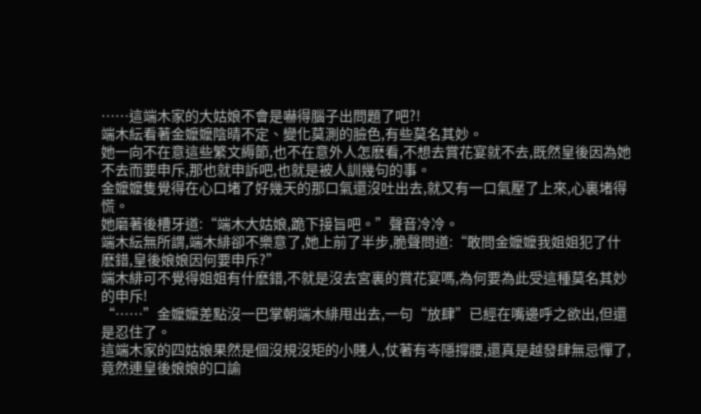……這端木家的大姑娘不會是嚇得腦子出問題了吧?!
端木紜看著金嬤嬤陰晴不定、變化莫測的臉色,有些莫名其妙。
她一向不在意這些繁文縟節,也不在意外人怎麽看,不想去賞花宴就不去,既然皇後因為她不去而要申斥,那也就申訴吧,也就是被人訓幾句的事。
金嬤嬤隻覺得在心口堵了好幾天的那口氣還沒吐出去,就又有一口氣壓了上來,心裏堵得慌。
她磨著後槽牙道:“端木大姑娘,跪下接旨吧。”聲音冷冷。
端木紜無所謂,端木緋卻不樂意了,她上前了半步,脆聲問道:“敢問金嬤嬤我姐姐犯了什麽錯,皇後娘娘因何要申斥?”
端木緋可不覺得姐姐有什麽錯,不就是沒去宮裏的賞花宴嗎,為何要為此受這種莫名其妙的申斥!
“……”金嬤嬤差點沒一巴掌朝端木緋甩出去,一句“放肆”已經在嘴邊呼之欲出,但還是忍住了。
這端木家的四姑娘果然是個沒規沒矩的小賤人,仗著有岑隱撐腰,還真是越發肆無忌憚了,竟然連皇後娘娘的口諭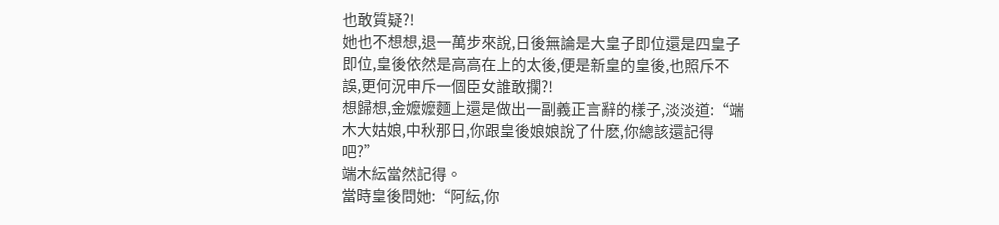也敢質疑?!
她也不想想,退一萬步來說,日後無論是大皇子即位還是四皇子即位,皇後依然是高高在上的太後,便是新皇的皇後,也照斥不誤,更何況申斥一個臣女誰敢攔?!
想歸想,金嬤嬤麵上還是做出一副義正言辭的樣子,淡淡道:“端木大姑娘,中秋那日,你跟皇後娘娘說了什麽,你總該還記得吧?”
端木紜當然記得。
當時皇後問她:“阿紜,你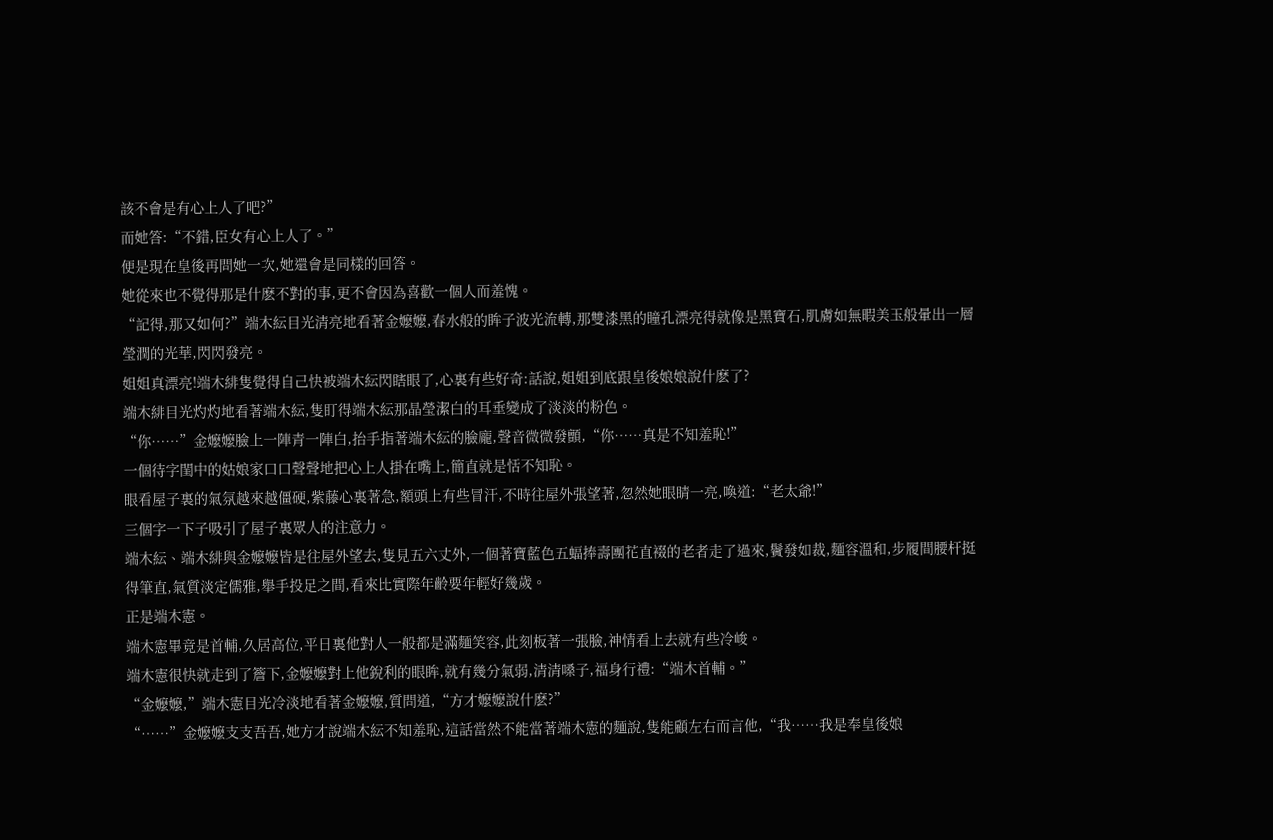該不會是有心上人了吧?”
而她答:“不錯,臣女有心上人了。”
便是現在皇後再問她一次,她還會是同樣的回答。
她從來也不覺得那是什麽不對的事,更不會因為喜歡一個人而羞愧。
“記得,那又如何?”端木紜目光清亮地看著金嬤嬤,春水般的眸子波光流轉,那雙漆黑的瞳孔漂亮得就像是黑寶石,肌膚如無暇美玉般暈出一層瑩潤的光華,閃閃發亮。
姐姐真漂亮!端木緋隻覺得自己快被端木紜閃瞎眼了,心裏有些好奇:話說,姐姐到底跟皇後娘娘說什麽了?
端木緋目光灼灼地看著端木紜,隻盯得端木紜那晶瑩潔白的耳垂變成了淡淡的粉色。
“你……”金嬤嬤臉上一陣青一陣白,抬手指著端木紜的臉龐,聲音微微發顫,“你……真是不知羞恥!”
一個待字閨中的姑娘家口口聲聲地把心上人掛在嘴上,簡直就是恬不知恥。
眼看屋子裏的氣氛越來越僵硬,紫藤心裏著急,額頭上有些冒汗,不時往屋外張望著,忽然她眼睛一亮,喚道:“老太爺!”
三個字一下子吸引了屋子裏眾人的注意力。
端木紜、端木緋與金嬤嬤皆是往屋外望去,隻見五六丈外,一個著寶藍色五蝠捧壽團花直裰的老者走了過來,鬢發如裁,麵容溫和,步履間腰杆挺得筆直,氣質淡定儒雅,舉手投足之間,看來比實際年齡要年輕好幾歲。
正是端木憲。
端木憲畢竟是首輔,久居高位,平日裏他對人一般都是滿麵笑容,此刻板著一張臉,神情看上去就有些冷峻。
端木憲很快就走到了簷下,金嬤嬤對上他銳利的眼眸,就有幾分氣弱,清清嗓子,福身行禮:“端木首輔。”
“金嬤嬤,”端木憲目光冷淡地看著金嬤嬤,質問道,“方才嬤嬤說什麽?”
“……”金嬤嬤支支吾吾,她方才說端木紜不知羞恥,這話當然不能當著端木憲的麵說,隻能顧左右而言他,“我……我是奉皇後娘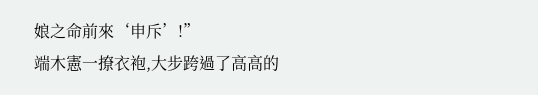娘之命前來‘申斥’!”
端木憲一撩衣袍,大步跨過了高高的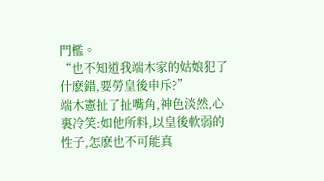門檻。
“也不知道我端木家的姑娘犯了什麽錯,要勞皇後申斥?”
端木憲扯了扯嘴角,神色淡然,心裏冷笑:如他所料,以皇後軟弱的性子,怎麽也不可能真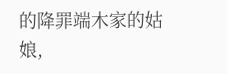的降罪端木家的姑娘,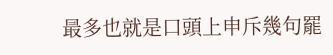最多也就是口頭上申斥幾句罷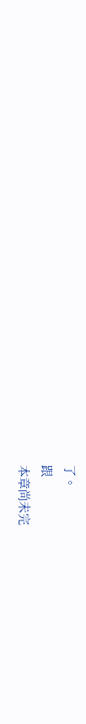了。
跟
本章尚未完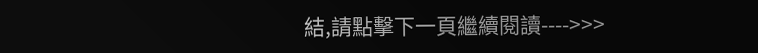結,請點擊下一頁繼續閱讀---->>>